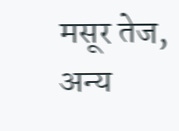मसूर तेज, अन्य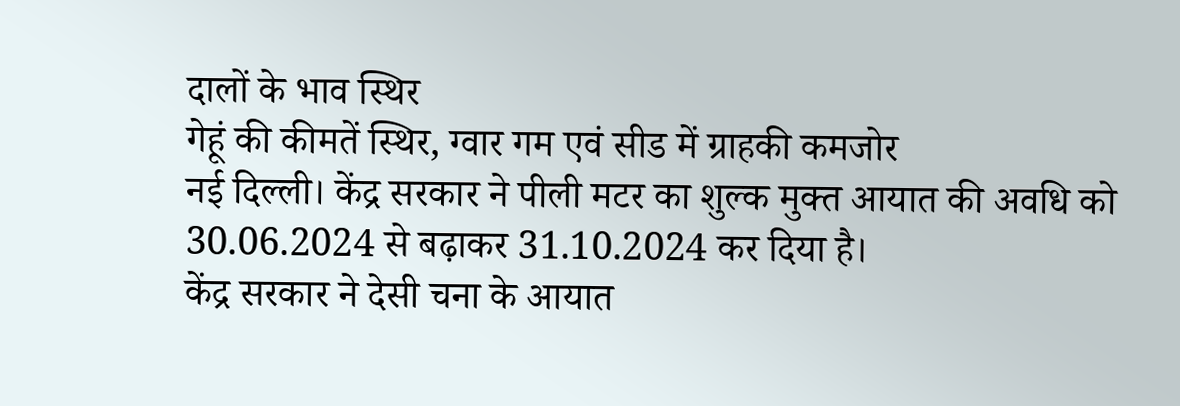दालों के भाव स्थिर
गेहूं की कीमतें स्थिर, ग्वार गम एवं सीड में ग्राहकी कमजोर
नई दिल्ली। केंद्र सरकार ने पीली मटर का शुल्क मुक्त आयात की अवधि को 30.06.2024 से बढ़ाकर 31.10.2024 कर दिया है।
केंद्र सरकार ने देसी चना के आयात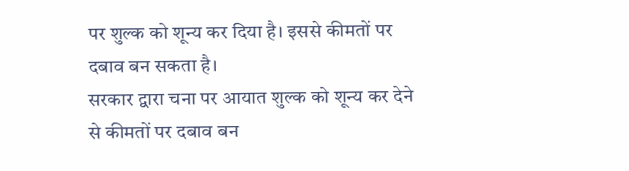पर शुल्क को शून्य कर दिया है। इससे कीमतों पर दबाव बन सकता है।
सरकार द्वारा चना पर आयात शुल्क को शून्य कर देने से कीमतों पर दबाव बन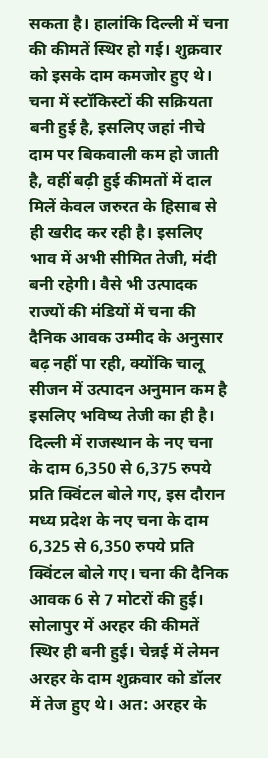सकता है। हालांकि दिल्ली में चना की कीमतें स्थिर हो गई। शुक्रवार को इसके दाम कमजोर हुए थे। चना में स्टॉकिस्टों की सक्रियता बनी हुई है, इसलिए जहां नीचे दाम पर बिकवाली कम हो जाती है, वहीं बढ़ी हुई कीमतों में दाल मिलें केवल जरुरत के हिसाब से ही खरीद कर रही है। इसलिए भाव में अभी सीमित तेजी, मंदी बनी रहेगी। वैसे भी उत्पादक राज्यों की मंडियों में चना की दैनिक आवक उम्मीद के अनुसार बढ़ नहीं पा रही, क्योंकि चालू सीजन में उत्पादन अनुमान कम है इसलिए भविष्य तेजी का ही है। दिल्ली में राजस्थान के नए चना के दाम 6,350 से 6,375 रुपये प्रति क्विंटल बोले गए, इस दौरान मध्य प्रदेश के नए चना के दाम 6,325 से 6,350 रुपये प्रति क्विंटल बोले गए। चना की दैनिक आवक 6 से 7 मोटरों की हुई।
सोलापुर में अरहर की कीमतें स्थिर ही बनी हुई। चेन्नई में लेमन अरहर के दाम शुक्रवार को डॉलर में तेज हुए थे। अत: अरहर के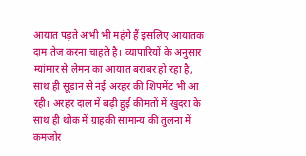आयात पड़ते अभी भी महंगे हैं इसलिए आयातक दाम तेज करना चाहते है। व्यापारियों के अनुसार म्यांमार से लेमन का आयात बराबर हो रहा है, साथ ही सूडान से नई अरहर की शिपमेंट भी आ रही। अरहर दाल में बढ़ी हुई कीमतों में खुदरा के साथ ही थोक में ग्राहकी सामान्य की तुलना में कमजोर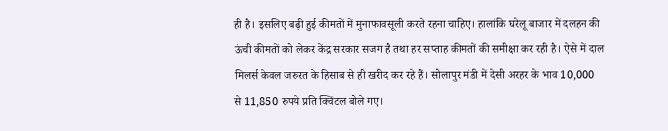ही है। इसलिए बढ़ी हुई कीमतों में मुनाफावसूली करते रहना चाहिए। हालांकि घरेलू बाजार में दलहन की ऊंची कीमतों को लेकर केंद्र सरकार सजग है तथा हर सप्ताह कीमतों की समीक्षा कर रही है। ऐसे में दाल मिलर्स केवल जरुरत के हिसाब से ही खरीद कर रहे हैं। सोलापुर मंडी में देसी अरहर के भाव 10,000 से 11,850 रुपये प्रति क्विंटल बोले गए।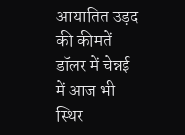आयातित उड़द की कीमतें डॉलर में चेन्नई में आज भी स्थिर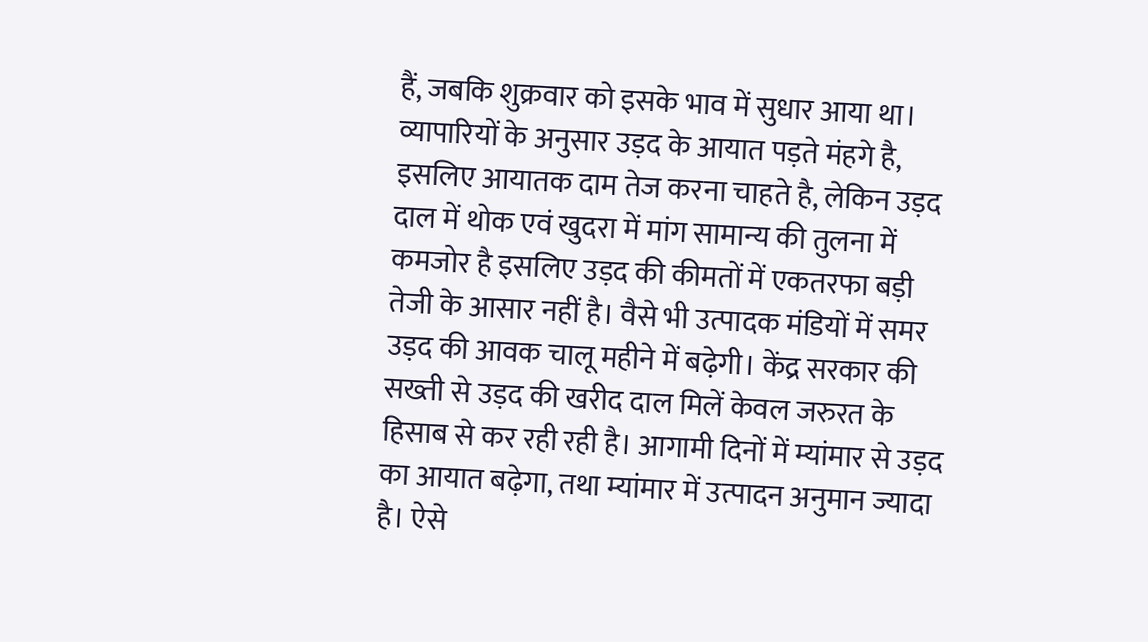हैं, जबकि शुक्रवार को इसके भाव में सुधार आया था। व्यापारियों के अनुसार उड़द के आयात पड़ते मंहगे है, इसलिए आयातक दाम तेज करना चाहते है, लेकिन उड़द दाल में थोक एवं खुदरा में मांग सामान्य की तुलना में कमजोर है इसलिए उड़द की कीमतों में एकतरफा बड़ी तेजी के आसार नहीं है। वैसे भी उत्पादक मंडियों में समर उड़द की आवक चालू महीने में बढ़ेगी। केंद्र सरकार की सख्ती से उड़द की खरीद दाल मिलें केवल जरुरत के हिसाब से कर रही रही है। आगामी दिनों में म्यांमार से उड़द का आयात बढ़ेगा, तथा म्यांमार में उत्पादन अनुमान ज्यादा है। ऐसे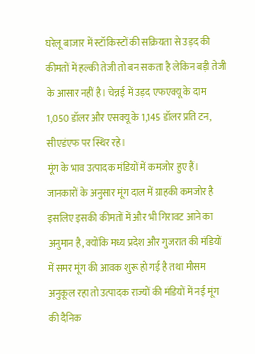घरेलू बाजार में स्टॉकिस्टों की सक्रियता से उड़द की कीमतों में हल्की तेजी तो बन सकता है लेकिन बड़ी तेजी के आसार नहीं है। चेन्नई में उड़द एफएक्यू के दाम 1,050 डॉलर और एसक्यू के 1,145 डॉलर प्रति टन, सीएडंएफ पर स्थिर रहे।
मूंग के भाव उत्पादक मंडियों में कमजोर हुए हैं। जानकारों के अनुसार मूंग दाल में ग्राहकी कमजोर है इसलिए इसकी कीमतों में और भी गिरावट आने का अनुमान है, क्योंकि मध्य प्रदेश और गुजरात की मंडियों में समर मूंग की आवक शुरू हो गई है तथा मौसम अनुकूल रहा तो उत्पादक राज्यों की मंडियों में नई मूंग की दैनिक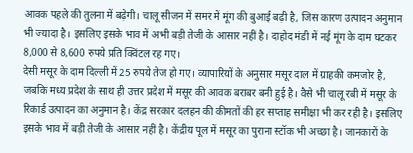आवक पहले की तुलना में बढ़ेगी। चालू सीजन में समर में मूंग की बुआई बढ़ी है, जिस कारण उत्पादन अनुमान भी ज्यादा है। इसलिए इसके भाव में अभी बड़ी तेजी के आसार नहीं है। दाहोद मंडी में नई मूंग के दाम घटकर 8,000 से 8,600 रुपये प्रति क्विंटल रह गए।
देसी मसूर के दाम दिल्ली में 25 रुपये तेज हो गए। व्यापारियों के अनुसार मसूर दाल में ग्राहकी कमजोर है, जबकि मध्य प्रदेश के साथ ही उत्तर प्रदेश में मसूर की आवक बराबर बनी हुई है। वैसे भी चालू रबी में मसूर के रिकार्ड उत्पादन का अनुमान है। केंद्र सरकार दलहन की कीमतों की हर सप्ताह समीक्षा भी कर रही है। इसलिए इसके भाव में बड़ी तेजी के आसार नहीं है। केंद्रीय पूल में मसूर का पुराना स्टॉक भी अच्छा है। जानकारों के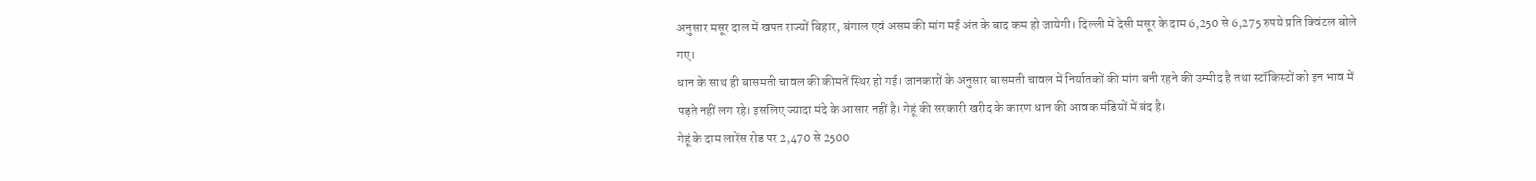अनुसार मसूर दाल में खपत राज्यों बिहार, बंगाल एवं असम की मांग मई अंत के बाद कम हो जायेगी। दिल्ली में देसी मसूर के दाम 6,250 से 6,275 रुपये प्रति क्विंटल बोले गए।
धान के साथ ही बासमती चावल की कीमतें स्थिर हो गई। जानकारों के अनुसार बासमती चावल में निर्यातकों की मांग बनी रहने की उम्मीद है तथा स्टॉकिस्टों को इन भाव में पड़ते नहीं लग रहे। इसलिए ज्यादा मंदे के आसार नहीं है। गेहूं की सरकारी खरीद के कारण धान की आवक मंडियों में बंद है।
गेहूं के दाम लारेंस रोड पर 2,470 से 2500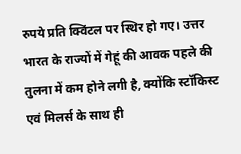रुपये प्रति क्विंटल पर स्थिर हो गए। उत्तर भारत के राज्यों में गेहूं की आवक पहले की तुलना में कम होने लगी है, क्योंकि स्टॉकिस्ट एवं मिलर्स के साथ ही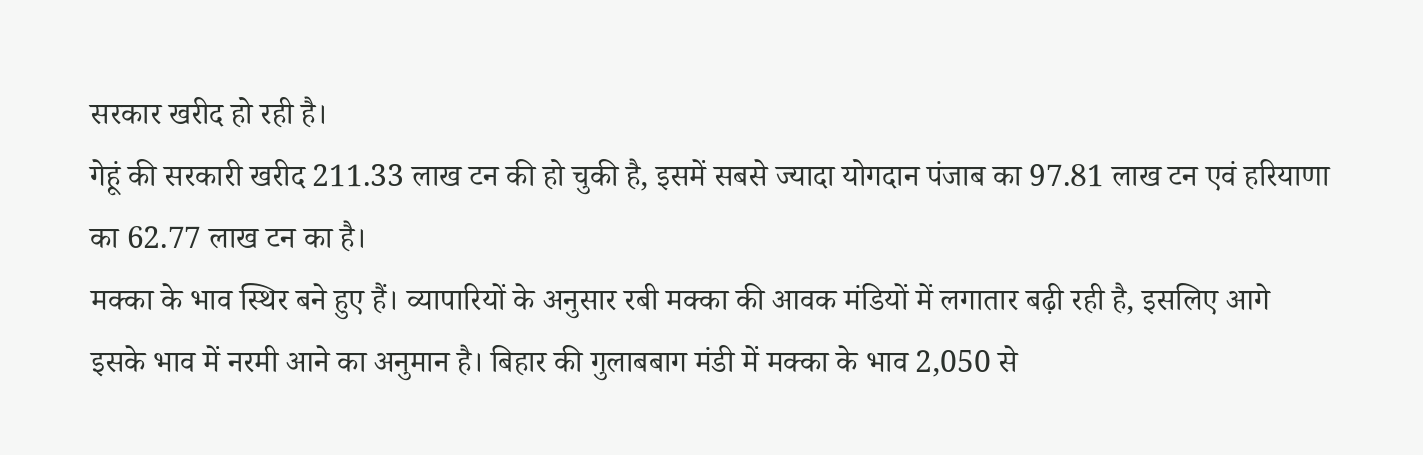सरकार खरीद हो रही है।
गेहूं की सरकारी खरीद 211.33 लाख टन की हो चुकी है, इसमें सबसे ज्यादा योगदान पंजाब का 97.81 लाख टन एवं हरियाणा का 62.77 लाख टन का है।
मक्का के भाव स्थिर बने हुए हैं। व्यापारियों के अनुसार रबी मक्का की आवक मंडियों में लगातार बढ़ी रही है, इसलिए आगे इसके भाव में नरमी आने का अनुमान है। बिहार की गुलाबबाग मंडी में मक्का के भाव 2,050 से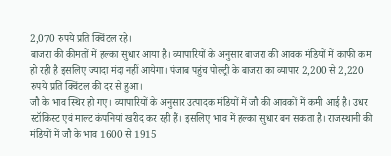2,070 रुपये प्रति क्विंटल रहे।
बाजरा की कीमतों में हल्का सुधार आया है। व्यापारियों के अनुसार बाजरा की आवक मंडियों में काफी कम हो रही है इसलिए ज्यादा मंदा नहीं आयेगा। पंजाब पहुंच पोल्ट्री के बाजरा का व्यापार 2,200 से 2,220 रुपये प्रति क्विंटल की दर से हुआ।
जौ के भाव स्थिर हो गए। व्यापारियों के अनुसार उत्पादक मंडियों में जौ की आवकों में कमी आई है। उधर स्टॉकिस्ट एवं माल्ट कंपनियां खरीद कर रही हैं। इसलिए भाव में हल्का सुधार बन सकता है। राजस्थानी की मंडियों में जौ के भाव 1600 से 1915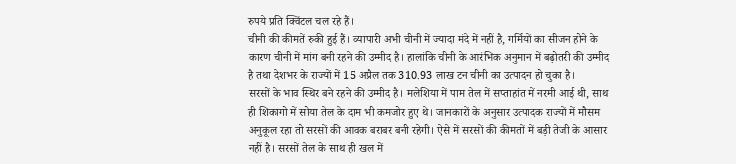रुपये प्रति क्विंटल चल रहे हैं।
चीनी की कीमतें रुकी हुई हैं। व्यापारी अभी चीनी में ज्यादा मंदे में नहीं है, गर्मियों का सीजन होने के कारण चीनी में मांग बनी रहने की उम्मीद है। हालांकि चीनी के आरंभिक अनुमान में बढ़ोतरी की उम्मीद है तथा देशभर के राज्यों में 15 अप्रैल तक 310.93 लाख टन चीनी का उत्पादन हो चुका है।
सरसों के भाव स्थिर बने रहने की उम्मीद है। मलेशिया में पाम तेल में सप्ताहांत में नरमी आई थी, साथ ही शिकागो में सोया तेल के दाम भी कमजोर हुए थे। जानकारों के अनुसार उत्पादक राज्यों में मौसम अनुकूल रहा तो सरसों की आवक बराबर बनी रहेगी। ऐसे में सरसों की कीमतों में बड़ी तेजी के आसार नहीं है। सरसों तेल के साथ ही खल में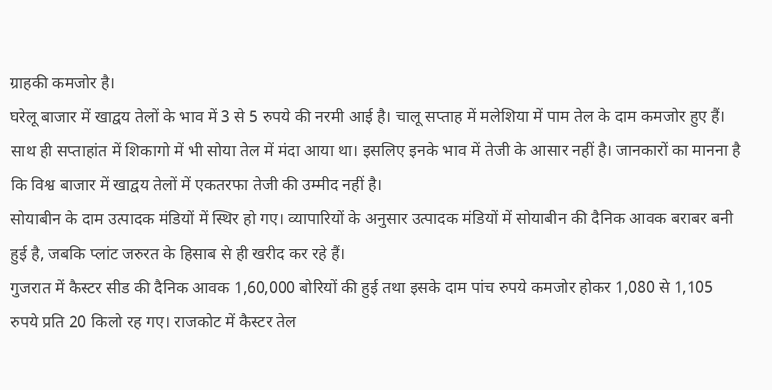ग्राहकी कमजोर है।
घरेलू बाजार में खाद्वय तेलों के भाव में 3 से 5 रुपये की नरमी आई है। चालू सप्ताह में मलेशिया में पाम तेल के दाम कमजोर हुए हैं। साथ ही सप्ताहांत में शिकागो में भी सोया तेल में मंदा आया था। इसलिए इनके भाव में तेजी के आसार नहीं है। जानकारों का मानना है कि विश्व बाजार में खाद्वय तेलों में एकतरफा तेजी की उम्मीद नहीं है।
सोयाबीन के दाम उत्पादक मंडियों में स्थिर हो गए। व्यापारियों के अनुसार उत्पादक मंडियों में सोयाबीन की दैनिक आवक बराबर बनी हुई है, जबकि प्लांट जरुरत के हिसाब से ही खरीद कर रहे हैं।
गुजरात में कैस्टर सीड की दैनिक आवक 1,60,000 बोरियों की हुई तथा इसके दाम पांच रुपये कमजोर होकर 1,080 से 1,105 रुपये प्रति 20 किलो रह गए। राजकोट में कैस्टर तेल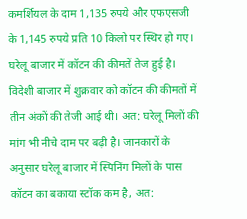कमर्शियल के दाम 1,135 रुपये और एफएसजी के 1,145 रुपये प्रति 10 किलो पर स्थिर हो गए।
घरेलू बाजार में कॉटन की कीमतें तेज हुई है। विदेशी बाजार में शुक्रवार को कॉटन की कीमतों में तीन अंकों की तेजी आई थी। अत: घरेलू मिलों की मांग भी नीचे दाम पर बढ़ी है। जानकारों के अनुसार घरेलू बाजार में स्पिनिंग मिलों के पास कॉटन का बकाया स्टॉक कम है, अत: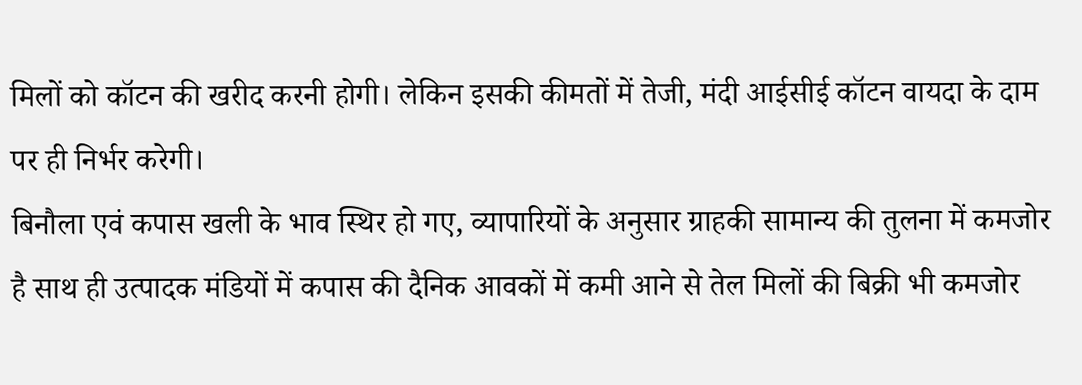मिलों को कॉटन की खरीद करनी होगी। लेकिन इसकी कीमतों में तेजी, मंदी आईसीई कॉटन वायदा के दाम पर ही निर्भर करेगी।
बिनौला एवं कपास खली के भाव स्थिर हो गए, व्यापारियों के अनुसार ग्राहकी सामान्य की तुलना में कमजोर है साथ ही उत्पादक मंडियों में कपास की दैनिक आवकों में कमी आने से तेल मिलों की बिक्री भी कमजोर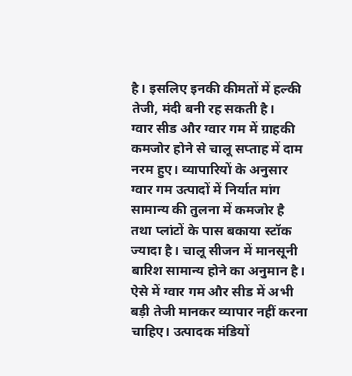है। इसलिए इनकी कीमतों में हल्की तेजी, मंदी बनी रह सकती है।
ग्वार सीड और ग्वार गम में ग्राहकी कमजोर होने से चालू सप्ताह में दाम नरम हुए। व्यापारियों के अनुसार ग्वार गम उत्पादों में निर्यात मांग सामान्य की तुलना में कमजोर है तथा प्लांटों के पास बकाया स्टॉक ज्यादा है। चालू सीजन में मानसूनी बारिश सामान्य होने का अनुमान है। ऐसे में ग्वार गम और सीड में अभी बड़ी तेजी मानकर व्यापार नहीं करना चाहिए। उत्पादक मंडियों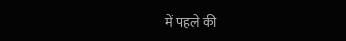में पहले की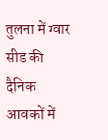तुलना में ग्वार सीड की दैनिक आवकों में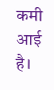कमी आई है।